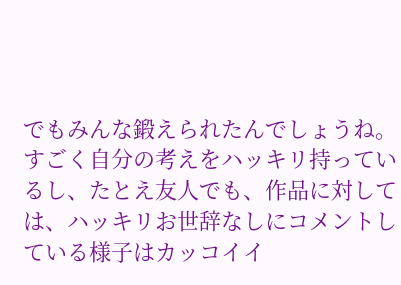でもみんな鍛えられたんでしょうね。すごく自分の考えをハッキリ持っているし、たとえ友人でも、作品に対しては、ハッキリお世辞なしにコメントしている様子はカッコイイ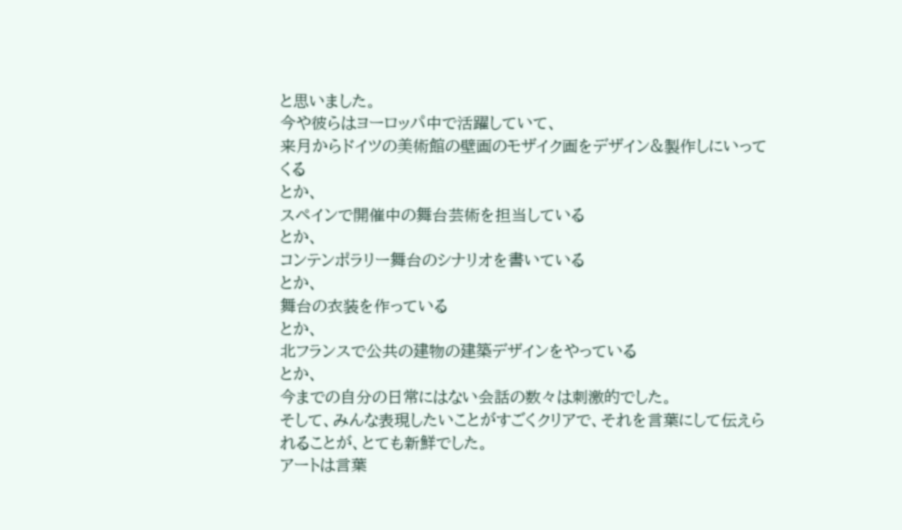と思いました。
今や彼らはヨーロッパ中で活躍していて、
来月からドイツの美術館の壁画のモザイク画をデザイン&製作しにいってくる
とか、
スペインで開催中の舞台芸術を担当している
とか、
コンテンポラリー舞台のシナリオを書いている
とか、
舞台の衣装を作っている
とか、
北フランスで公共の建物の建築デザインをやっている
とか、
今までの自分の日常にはない会話の数々は刺激的でした。
そして、みんな表現したいことがすごくクリアで、それを言葉にして伝えられることが、とても新鮮でした。
アートは言葉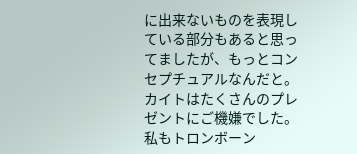に出来ないものを表現している部分もあると思ってましたが、もっとコンセプチュアルなんだと。
カイトはたくさんのプレゼントにご機嫌でした。
私もトロンボーン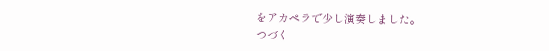をアカペラで少し演奏しました。
つづく